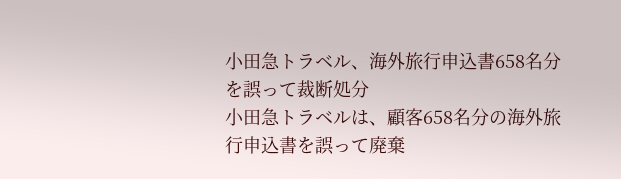小田急トラベル、海外旅行申込書658名分を誤って裁断処分
小田急トラベルは、顧客658名分の海外旅行申込書を誤って廃棄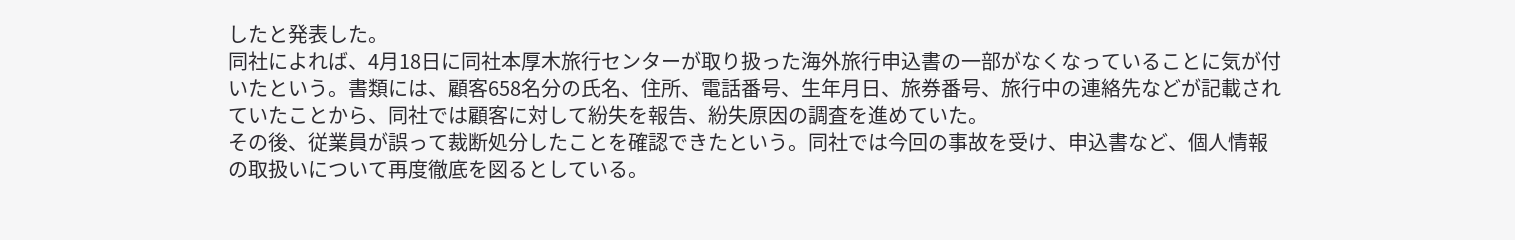したと発表した。
同社によれば、4月18日に同社本厚木旅行センターが取り扱った海外旅行申込書の一部がなくなっていることに気が付いたという。書類には、顧客658名分の氏名、住所、電話番号、生年月日、旅券番号、旅行中の連絡先などが記載されていたことから、同社では顧客に対して紛失を報告、紛失原因の調査を進めていた。
その後、従業員が誤って裁断処分したことを確認できたという。同社では今回の事故を受け、申込書など、個人情報の取扱いについて再度徹底を図るとしている。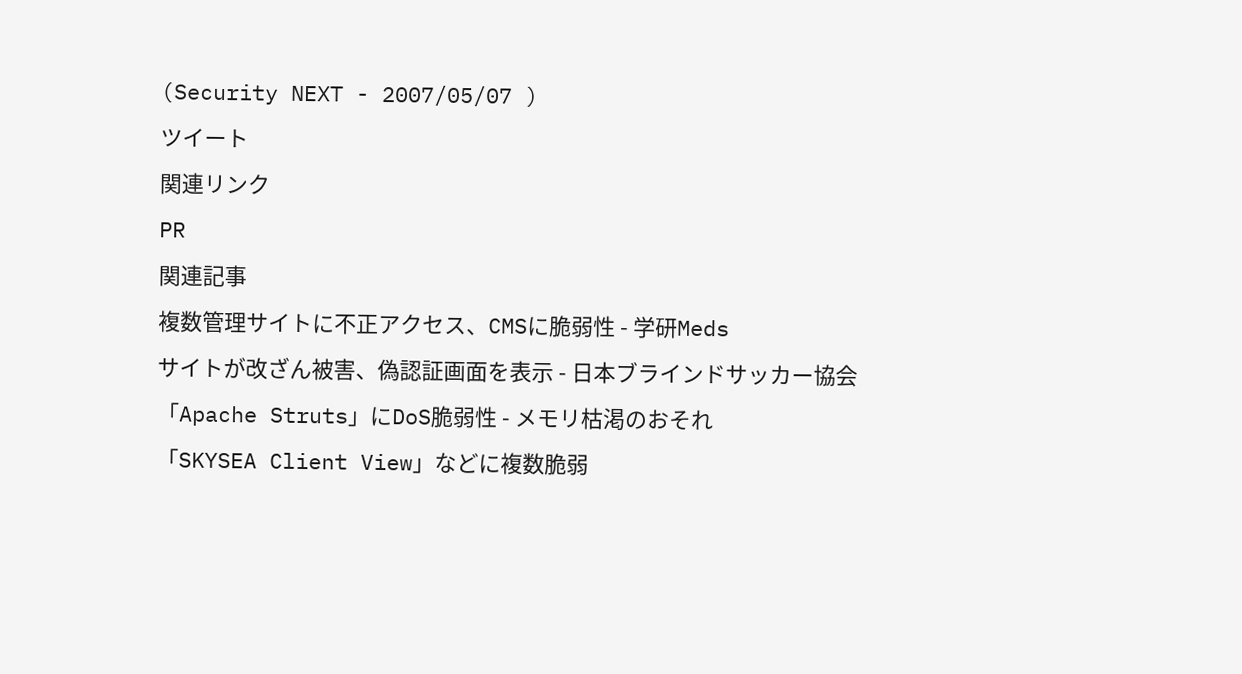(Security NEXT - 2007/05/07 )
ツイート
関連リンク
PR
関連記事
複数管理サイトに不正アクセス、CMSに脆弱性 - 学研Meds
サイトが改ざん被害、偽認証画面を表示 - 日本ブラインドサッカー協会
「Apache Struts」にDoS脆弱性 - メモリ枯渇のおそれ
「SKYSEA Client View」などに複数脆弱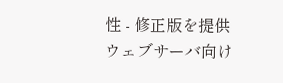性 - 修正版を提供
ウェブサーバ向け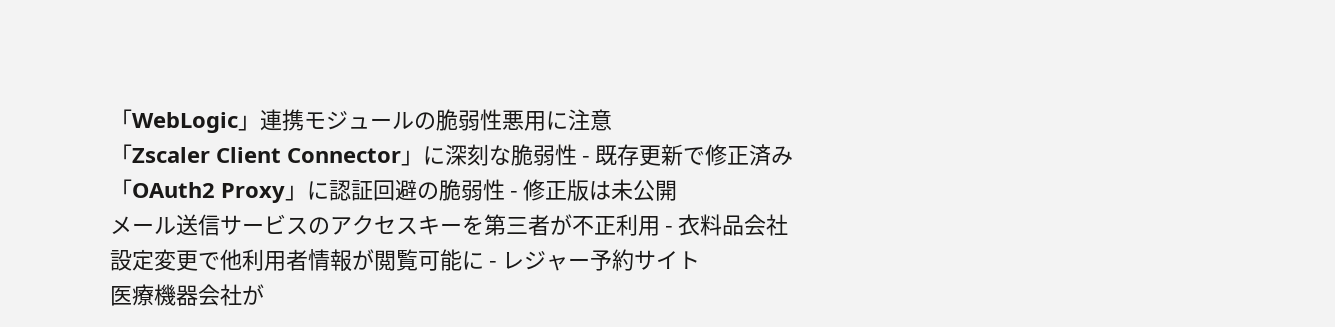「WebLogic」連携モジュールの脆弱性悪用に注意
「Zscaler Client Connector」に深刻な脆弱性 - 既存更新で修正済み
「OAuth2 Proxy」に認証回避の脆弱性 - 修正版は未公開
メール送信サービスのアクセスキーを第三者が不正利用 - 衣料品会社
設定変更で他利用者情報が閲覧可能に - レジャー予約サイト
医療機器会社が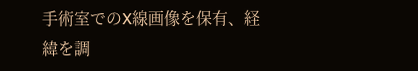手術室でのX線画像を保有、経緯を調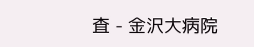査 - 金沢大病院